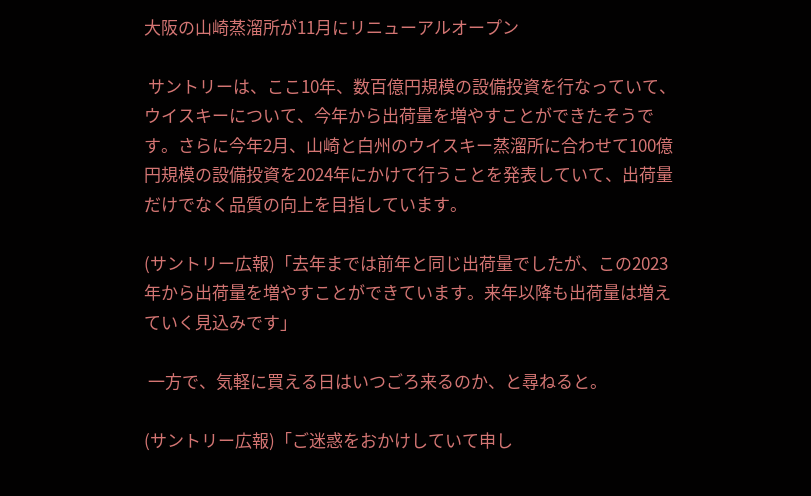大阪の山崎蒸溜所が11月にリニューアルオープン

 サントリーは、ここ10年、数百億円規模の設備投資を行なっていて、ウイスキーについて、今年から出荷量を増やすことができたそうです。さらに今年2月、山崎と白州のウイスキー蒸溜所に合わせて100億円規模の設備投資を2024年にかけて行うことを発表していて、出荷量だけでなく品質の向上を目指しています。

(サントリー広報)「去年までは前年と同じ出荷量でしたが、この2023年から出荷量を増やすことができています。来年以降も出荷量は増えていく見込みです」

 一方で、気軽に買える日はいつごろ来るのか、と尋ねると。

(サントリー広報)「ご迷惑をおかけしていて申し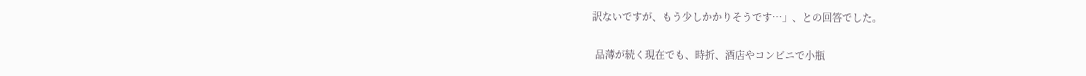訳ないですが、もう少しかかりそうです…」、との回答でした。

 品薄が続く現在でも、時折、酒店やコンビニで小瓶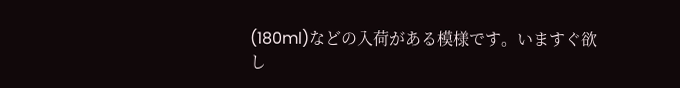(180ml)などの入荷がある模様です。いますぐ欲し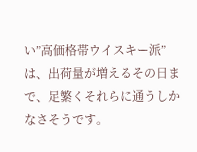い”高価格帯ウイスキー派”は、出荷量が増えるその日まで、足繁くそれらに通うしかなさそうです。